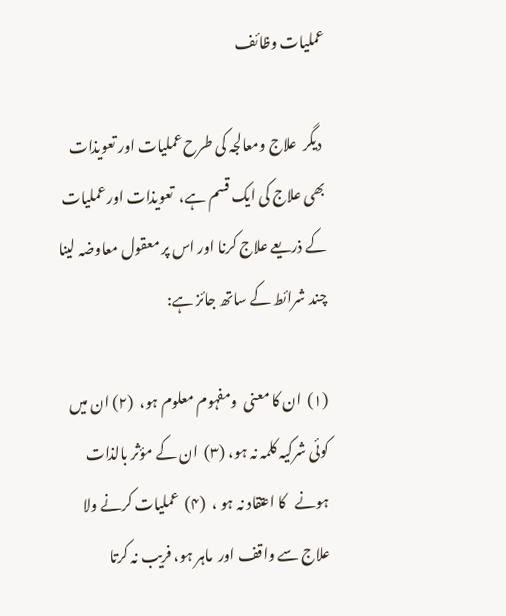عملیات وظائف

 دیگر  علاج ومعالجہ کی طرح عملیات اور تعویذات بھی علاج کی ایک قسم ہے،  تعویذات اور عملیات کے ذریعے علاج کرنا اور اس پر معقول معاوضہ لینا چند شرائط کے ساتھ جائز ہے:

(۱)  ان کا معنی  ومفہوم معلوم ہو،  (۲) ان میں  کوئی شرکیہ کلمہ نہ ہو، (۳)  ان کے مؤثر بالذات ہونے   کا اعتقاد نہ ہو ،  (۴)  عملیات کرنے ولا علاج سے واقف اور  ماہر ہو، فریب نہ کرتا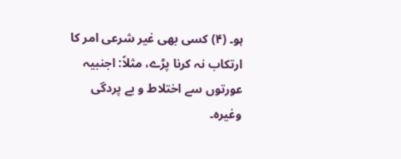ہو۔ (۴) کسی بھی غیر شرعی امر کا ارتکاب نہ کرنا پڑے، مثلاً: اجنبیہ عورتوں سے اختلاط و بے پردگی وغیرہ۔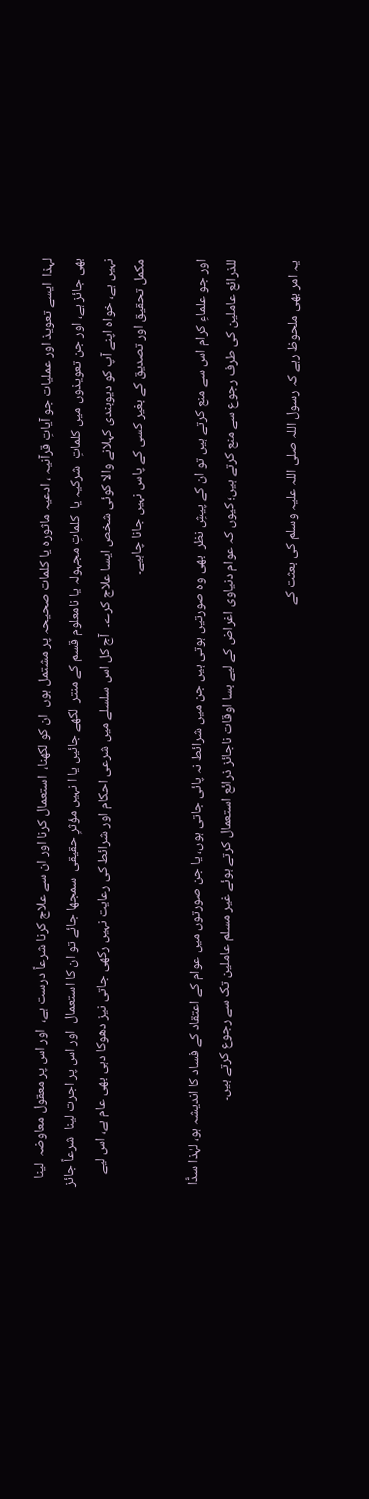لہذا  ایسے تعویذ اور عملیات جو آیاتِ قرآنیہ ، ادعیہ ماثورہ یا کلمات صحیحہ پر مشتمل ہوں  ان کو لکھنا،  استعمال کرنا اور ان سے علاج کرنا شرعاً درست ہے،  اور اس پر معقول معاوضہ  لینا بھی جائز ہے، اور جن تعویذوں میں کلماتِ  شرکیہ یا  کلماتِ مجہولہ یا نامعلوم قسم کے منتر  لکھے جائیں یا ا نہیں مؤثرِ حقیقی  سمجھا جائے تو ان کا استعمال  اور اس پر اجرت لینا  شرعاً جائز نہیں ہے، خواہ اپنے آپ کو دیوبندی کہلانے والا کوئی شخص ایسا علاج کرے۔  آج کل اس سلسلے میں شرعی احکام اور شرائط کی رعایت نہیں رکھی جاتی نیز دھوکا دہی بھی عام ہے، اس لیے مکمل تحقیق اور تصدیق کے بغیر کسی کے پاس نہیں جانا چاہیے۔

اور جو علماءِ کرام اس سے منع کرتے ہیں تو ان کے پیشِ نظر  بھی وہ صورتیں ہوتی ہیں جن میں شرائط نہ پائی جاتی ہوں، یا جن صورتوں میں عوام کے اعتقاد کے فساد کا اندیشہ ہو، لہٰذا سدًّا للذرائع عاملین کی طرف رجوع سے منع کرتے ہیں؛ کیوں کہ عوام دنیاوی اغراض کے لیے بسا اوقات ناجائز ذرائع استعمال کرتے ہوئے غیر مسلم عاملین تک سے رجوع کرتے ہیں۔

یہ امر بھی ملحوظ رہے کہ رسول اللہ صلی اللہ علیہ وسلم کی بعثت کے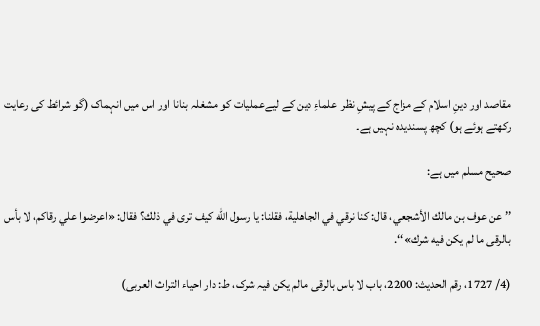مقاصد اور دینِ اسلام کے مزاج کے پیشِ نظر  علماءِ دین کے لیےعملیات کو مشغلہ بنانا اور اس میں انہماک (گو شرائط کی رعایت رکھتے ہوئے ہو) کچھ پسندیدہ نہیں ہے۔

صحيح مسلم میں ہے:

’’ عن عوف بن مالك الأشجعي، قال: كنا نرقي في الجاهلية، فقلنا: يا رسول الله كيف ترى في ذلك؟ فقال: «اعرضوا علي رقاكم، لا بأس بالرقى ما لم يكن فيه شرك»‘‘.

(4/ 1727، رقم الحدیث: 2200، باب لا باس بالرقی مالم یکن فیہ شرک، ط: دار احیاء التراث العربی)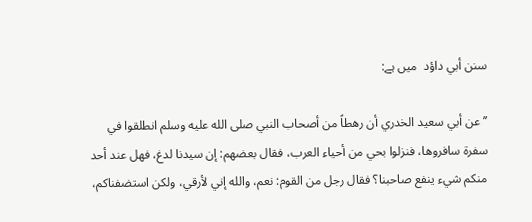سنن أبي داؤد  میں ہے:

’’ عن أبي سعید الخدري أن رهطاً من أصحاب النبي صلی الله علیه وسلم انطلقوا في سفرة سافروها، فنزلوا بحي من أحیاء العرب، فقال بعضهم: إن سیدنا لدغ، فهل عند أحد منکم شيء ینفع صاحبنا؟ فقال رجل من القوم: نعم، والله إني لأرقي، ولکن استضفناکم،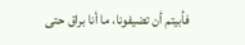فأبیتم أن تضیفونا، ما أنا براق حتی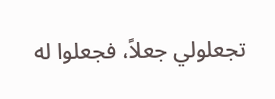تجعلولي جعلاً، فجعلوا له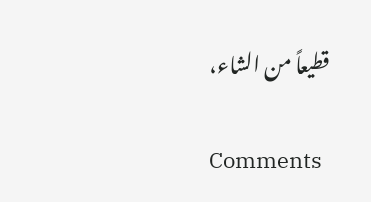قطیعاً من الشاء،

Comments